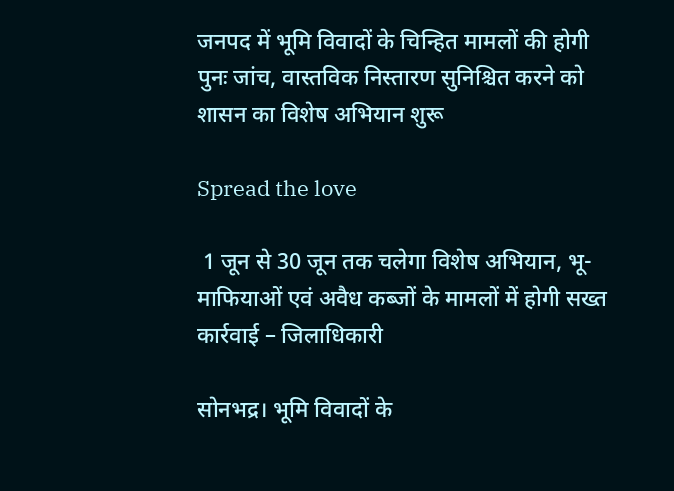जनपद में भूमि विवादों के चिन्हित मामलों की होगी पुनः जांच, वास्तविक निस्तारण सुनिश्चित करने को शासन का विशेष अभियान शुरू

Spread the love

 1 जून से 30 जून तक चलेगा विशेष अभियान, भू-माफियाओं एवं अवैध कब्जों के मामलों में होगी सख्त कार्रवाई – जिलाधिकारी

सोनभद्र। भूमि विवादों के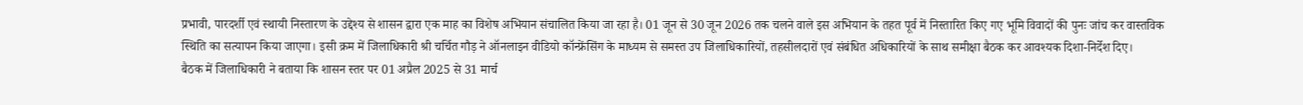प्रभावी, पारदर्शी एवं स्थायी निस्तारण के उद्देश्य से शासन द्वारा एक माह का विशेष अभियान संचालित किया जा रहा है। 01 जून से 30 जून 2026 तक चलने वाले इस अभियान के तहत पूर्व में निस्तारित किए गए भूमि विवादों की पुनः जांच कर वास्तविक स्थिति का सत्यापन किया जाएगा। इसी क्रम में जिलाधिकारी श्री चर्चित गौड़ ने ऑनलाइन वीडियो कॉन्फ्रेंसिंग के माध्यम से समस्त उप जिलाधिकारियों, तहसीलदारों एवं संबंधित अधिकारियों के साथ समीक्षा बैठक कर आवश्यक दिशा-निर्देश दिए।
बैठक में जिलाधिकारी ने बताया कि शासन स्तर पर 01 अप्रैल 2025 से 31 मार्च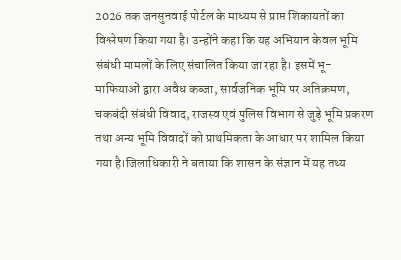2026 तक जनसुनवाई पोर्टल के माध्यम से प्राप्त शिकायतों का विश्लेषण किया गया है। उन्होंने कहा कि यह अभियान केवल भूमि संबंधी मामलों के लिए संचालित किया जा रहा है। इसमें भू-माफियाओं द्वारा अवैध कब्जा, सार्वजनिक भूमि पर अतिक्रमण, चकबंदी संबंधी विवाद, राजस्व एवं पुलिस विभाग से जुड़े भूमि प्रकरण तथा अन्य भूमि विवादों को प्राथमिकता के आधार पर शामिल किया गया है।जिलाधिकारी ने बताया कि शासन के संज्ञान में यह तथ्य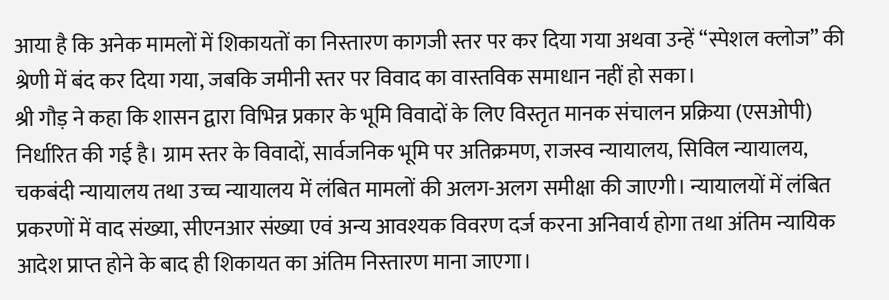आया है कि अनेक मामलों में शिकायतों का निस्तारण कागजी स्तर पर कर दिया गया अथवा उन्हें “स्पेशल क्लोज” की श्रेणी में बंद कर दिया गया, जबकि जमीनी स्तर पर विवाद का वास्तविक समाधान नहीं हो सका।
श्री गौड़ ने कहा कि शासन द्वारा विभिन्न प्रकार के भूमि विवादों के लिए विस्तृत मानक संचालन प्रक्रिया (एसओपी) निर्धारित की गई है। ग्राम स्तर के विवादों, सार्वजनिक भूमि पर अतिक्रमण, राजस्व न्यायालय, सिविल न्यायालय, चकबंदी न्यायालय तथा उच्च न्यायालय में लंबित मामलों की अलग-अलग समीक्षा की जाएगी। न्यायालयों में लंबित प्रकरणों में वाद संख्या, सीएनआर संख्या एवं अन्य आवश्यक विवरण दर्ज करना अनिवार्य होगा तथा अंतिम न्यायिक आदेश प्राप्त होने के बाद ही शिकायत का अंतिम निस्तारण माना जाएगा।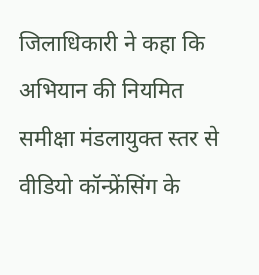जिलाधिकारी ने कहा कि अभियान की नियमित समीक्षा मंडलायुक्त स्तर से वीडियो कॉन्फ्रेंसिंग के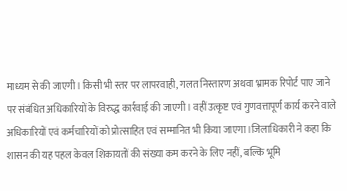माध्यम से की जाएगी। किसी भी स्तर पर लापरवाही, गलत निस्तारण अथवा भ्रामक रिपोर्ट पाए जाने पर संबंधित अधिकारियों के विरुद्ध कार्रवाई की जाएगी। वहीं उत्कृष्ट एवं गुणवत्तापूर्ण कार्य करने वाले अधिकारियों एवं कर्मचारियों को प्रोत्साहित एवं सम्मानित भी किया जाएगा।जिलाधिकारी ने कहा कि शासन की यह पहल केवल शिकायतों की संख्या कम करने के लिए नहीं, बल्कि भूमि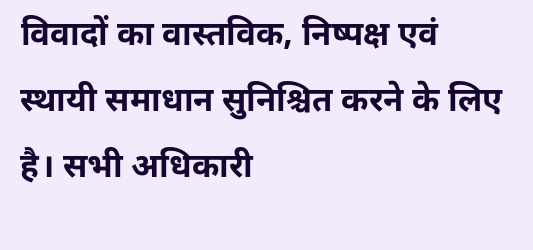विवादों का वास्तविक, निष्पक्ष एवं स्थायी समाधान सुनिश्चित करने के लिए है। सभी अधिकारी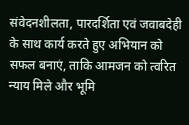संवेदनशीलता, पारदर्शिता एवं जवाबदेही के साथ कार्य करते हुए अभियान को सफल बनाएं, ताकि आमजन को त्वरित न्याय मिले और भूमि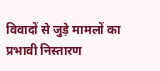विवादों से जुड़े मामलों का प्रभावी निस्तारण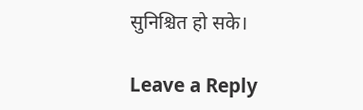सुनिश्चित हो सके।

Leave a Reply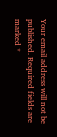Your email address will not be published. Required fields are marked *